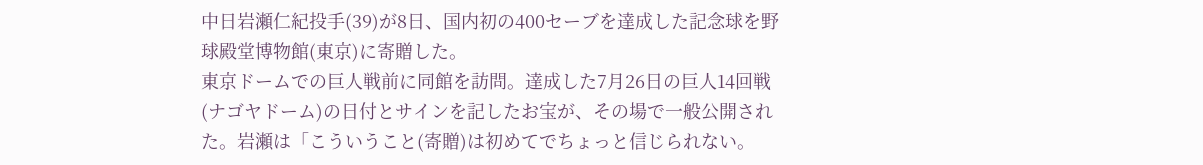中日岩瀬仁紀投手(39)が8日、国内初の400セーブを達成した記念球を野球殿堂博物館(東京)に寄贈した。
東京ドームでの巨人戦前に同館を訪問。達成した7月26日の巨人14回戦(ナゴヤドーム)の日付とサインを記したお宝が、その場で一般公開された。岩瀬は「こういうこと(寄贈)は初めてでちょっと信じられない。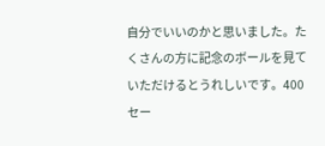自分でいいのかと思いました。たくさんの方に記念のボールを見ていただけるとうれしいです。400セー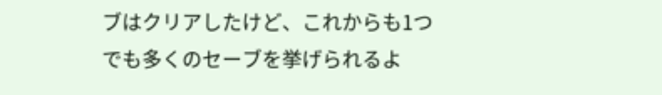ブはクリアしたけど、これからも1つでも多くのセーブを挙げられるよ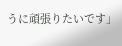うに頑張りたいです」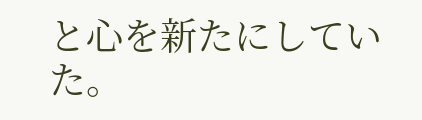と心を新たにしていた。